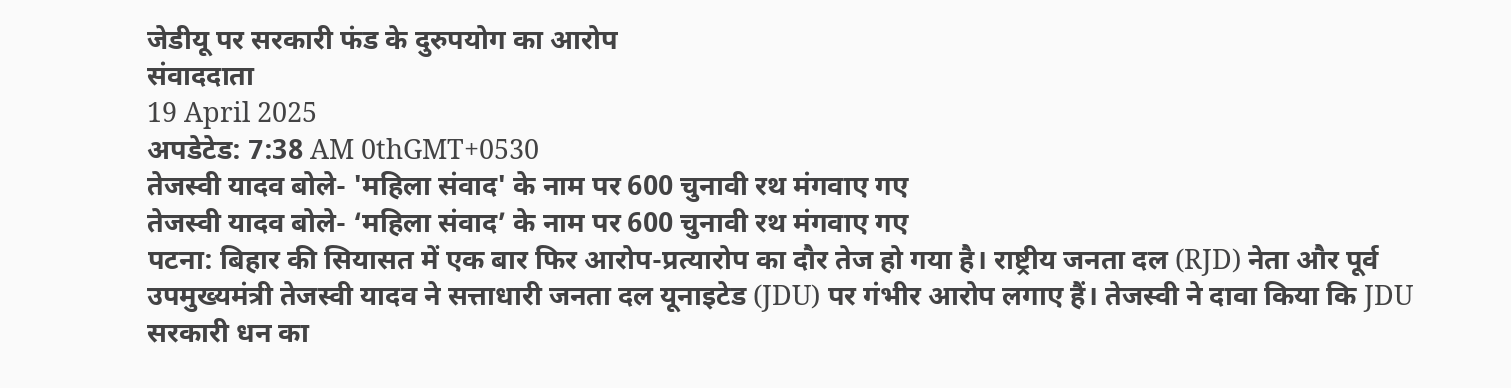जेडीयू पर सरकारी फंड के दुरुपयोग का आरोप
संवाददाता
19 April 2025
अपडेटेड: 7:38 AM 0thGMT+0530
तेजस्वी यादव बोले- 'महिला संवाद' के नाम पर 600 चुनावी रथ मंगवाए गए
तेजस्वी यादव बोले- ‘महिला संवाद’ के नाम पर 600 चुनावी रथ मंगवाए गए
पटना: बिहार की सियासत में एक बार फिर आरोप-प्रत्यारोप का दौर तेज हो गया है। राष्ट्रीय जनता दल (RJD) नेता और पूर्व उपमुख्यमंत्री तेजस्वी यादव ने सत्ताधारी जनता दल यूनाइटेड (JDU) पर गंभीर आरोप लगाए हैं। तेजस्वी ने दावा किया कि JDU सरकारी धन का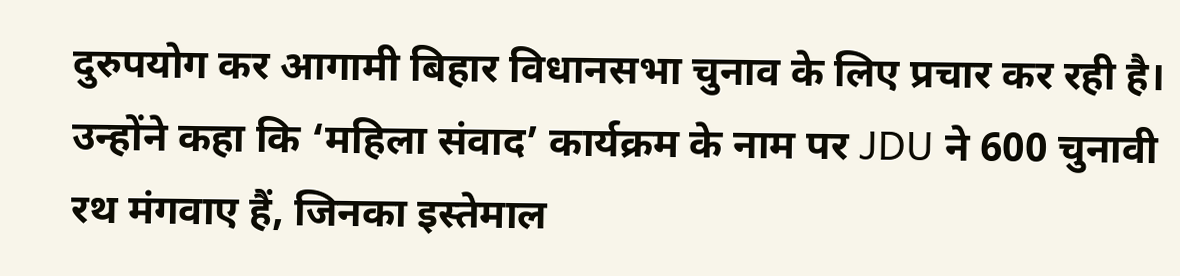दुरुपयोग कर आगामी बिहार विधानसभा चुनाव के लिए प्रचार कर रही है। उन्होंने कहा कि ‘महिला संवाद’ कार्यक्रम के नाम पर JDU ने 600 चुनावी रथ मंगवाए हैं, जिनका इस्तेमाल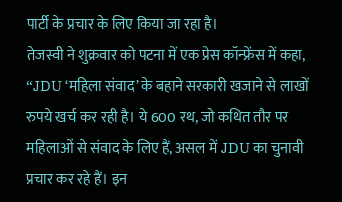पार्टी के प्रचार के लिए किया जा रहा है।
तेजस्वी ने शुक्रवार को पटना में एक प्रेस कॉन्फ्रेंस में कहा, “JDU ‘महिला संवाद’ के बहाने सरकारी खजाने से लाखों रुपये खर्च कर रही है। ये 600 रथ, जो कथित तौर पर महिलाओं से संवाद के लिए हैं, असल में JDU का चुनावी प्रचार कर रहे हैं। इन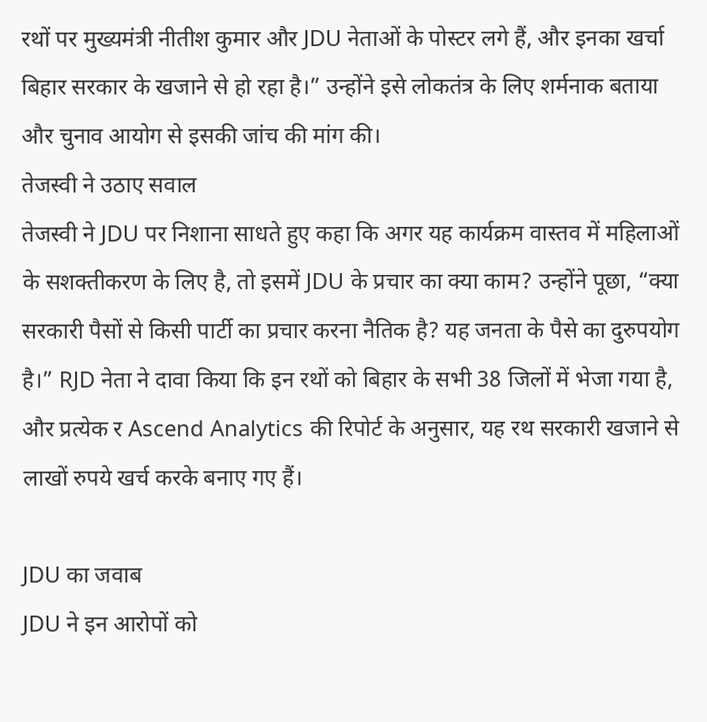रथों पर मुख्यमंत्री नीतीश कुमार और JDU नेताओं के पोस्टर लगे हैं, और इनका खर्चा बिहार सरकार के खजाने से हो रहा है।” उन्होंने इसे लोकतंत्र के लिए शर्मनाक बताया और चुनाव आयोग से इसकी जांच की मांग की।
तेजस्वी ने उठाए सवाल
तेजस्वी ने JDU पर निशाना साधते हुए कहा कि अगर यह कार्यक्रम वास्तव में महिलाओं के सशक्तीकरण के लिए है, तो इसमें JDU के प्रचार का क्या काम? उन्होंने पूछा, “क्या सरकारी पैसों से किसी पार्टी का प्रचार करना नैतिक है? यह जनता के पैसे का दुरुपयोग है।” RJD नेता ने दावा किया कि इन रथों को बिहार के सभी 38 जिलों में भेजा गया है, और प्रत्येक र Ascend Analytics की रिपोर्ट के अनुसार, यह रथ सरकारी खजाने से लाखों रुपये खर्च करके बनाए गए हैं।

JDU का जवाब
JDU ने इन आरोपों को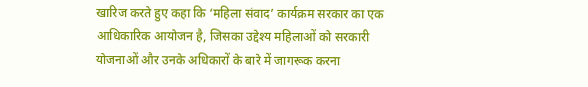खारिज करते हुए कहा कि ‘महिला संवाद’ कार्यक्रम सरकार का एक आधिकारिक आयोजन है, जिसका उद्देश्य महिलाओं को सरकारी योजनाओं और उनके अधिकारों के बारे में जागरूक करना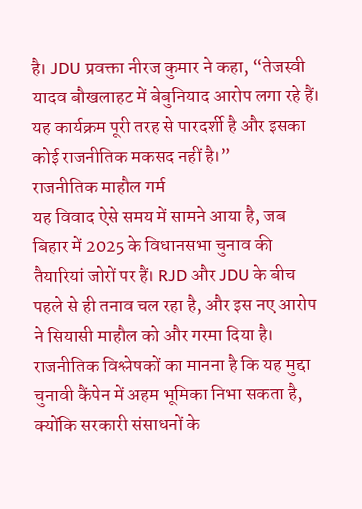है। JDU प्रवक्ता नीरज कुमार ने कहा, “तेजस्वी यादव बौखलाहट में बेबुनियाद आरोप लगा रहे हैं। यह कार्यक्रम पूरी तरह से पारदर्शी है और इसका कोई राजनीतिक मकसद नहीं है।”
राजनीतिक माहौल गर्म
यह विवाद ऐसे समय में सामने आया है, जब बिहार में 2025 के विधानसभा चुनाव की तैयारियां जोरों पर हैं। RJD और JDU के बीच पहले से ही तनाव चल रहा है, और इस नए आरोप ने सियासी माहौल को और गरमा दिया है। राजनीतिक विश्लेषकों का मानना है कि यह मुद्दा चुनावी कैंपेन में अहम भूमिका निभा सकता है, क्योंकि सरकारी संसाधनों के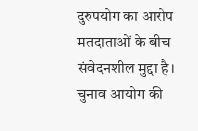दुरुपयोग का आरोप मतदाताओं के बीच संवेदनशील मुद्दा है।
चुनाव आयोग की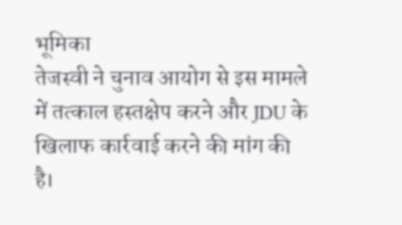भूमिका
तेजस्वी ने चुनाव आयोग से इस मामले में तत्काल हस्तक्षेप करने और JDU के खिलाफ कार्रवाई करने की मांग की है।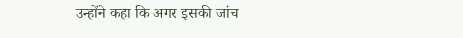उन्होंने कहा कि अगर इसकी जांच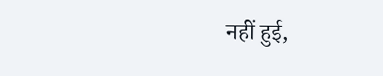नहीं हुई,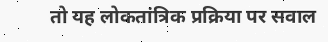तो यह लोकतांत्रिक प्रक्रिया पर सवाल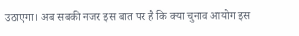उठाएगा। अब सबकी नजर इस बात पर है कि क्या चुनाव आयोग इस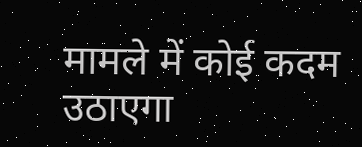मामले में कोई कदम उठाएगा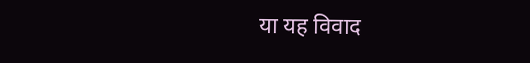या यह विवाद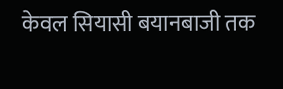केवल सियासी बयानबाजी तक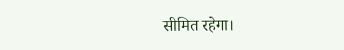सीमित रहेगा।